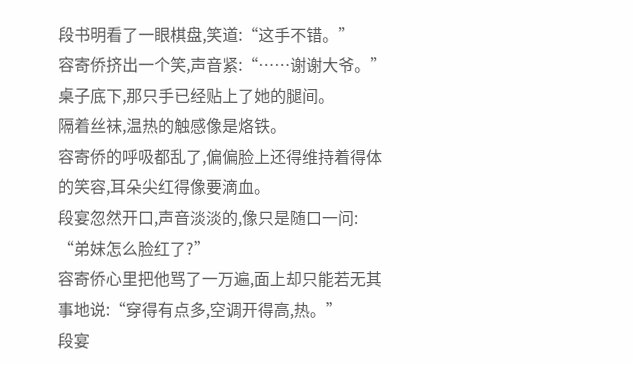段书明看了一眼棋盘,笑道:“这手不错。”
容寄侨挤出一个笑,声音紧:“……谢谢大爷。”
桌子底下,那只手已经贴上了她的腿间。
隔着丝袜,温热的触感像是烙铁。
容寄侨的呼吸都乱了,偏偏脸上还得维持着得体的笑容,耳朵尖红得像要滴血。
段宴忽然开口,声音淡淡的,像只是随口一问:
“弟妹怎么脸红了?”
容寄侨心里把他骂了一万遍,面上却只能若无其事地说:“穿得有点多,空调开得高,热。”
段宴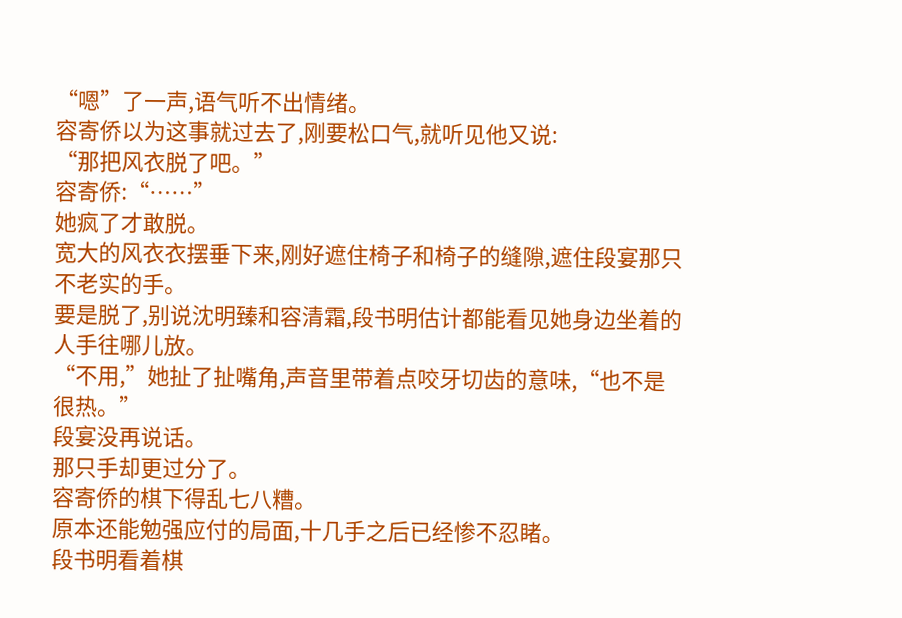“嗯”了一声,语气听不出情绪。
容寄侨以为这事就过去了,刚要松口气,就听见他又说:
“那把风衣脱了吧。”
容寄侨:“……”
她疯了才敢脱。
宽大的风衣衣摆垂下来,刚好遮住椅子和椅子的缝隙,遮住段宴那只不老实的手。
要是脱了,别说沈明臻和容清霜,段书明估计都能看见她身边坐着的人手往哪儿放。
“不用,”她扯了扯嘴角,声音里带着点咬牙切齿的意味,“也不是很热。”
段宴没再说话。
那只手却更过分了。
容寄侨的棋下得乱七八糟。
原本还能勉强应付的局面,十几手之后已经惨不忍睹。
段书明看着棋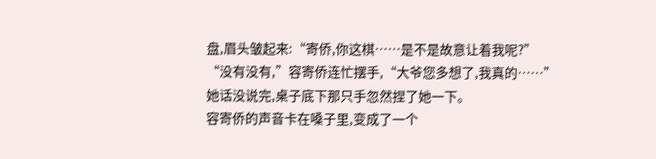盘,眉头皱起来:“寄侨,你这棋……是不是故意让着我呢?”
“没有没有,”容寄侨连忙摆手,“大爷您多想了,我真的……”
她话没说完,桌子底下那只手忽然捏了她一下。
容寄侨的声音卡在嗓子里,变成了一个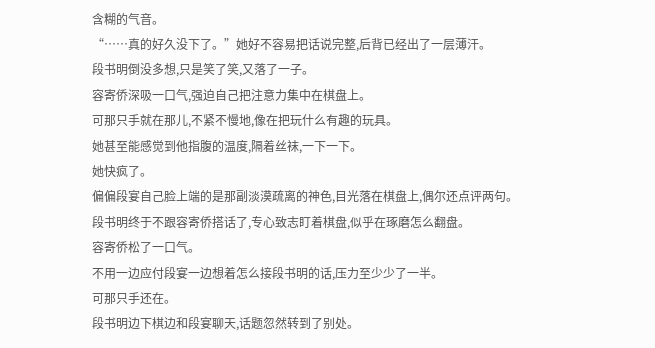含糊的气音。
“……真的好久没下了。”她好不容易把话说完整,后背已经出了一层薄汗。
段书明倒没多想,只是笑了笑,又落了一子。
容寄侨深吸一口气,强迫自己把注意力集中在棋盘上。
可那只手就在那儿,不紧不慢地,像在把玩什么有趣的玩具。
她甚至能感觉到他指腹的温度,隔着丝袜,一下一下。
她快疯了。
偏偏段宴自己脸上端的是那副淡漠疏离的神色,目光落在棋盘上,偶尔还点评两句。
段书明终于不跟容寄侨搭话了,专心致志盯着棋盘,似乎在琢磨怎么翻盘。
容寄侨松了一口气。
不用一边应付段宴一边想着怎么接段书明的话,压力至少少了一半。
可那只手还在。
段书明边下棋边和段宴聊天,话题忽然转到了别处。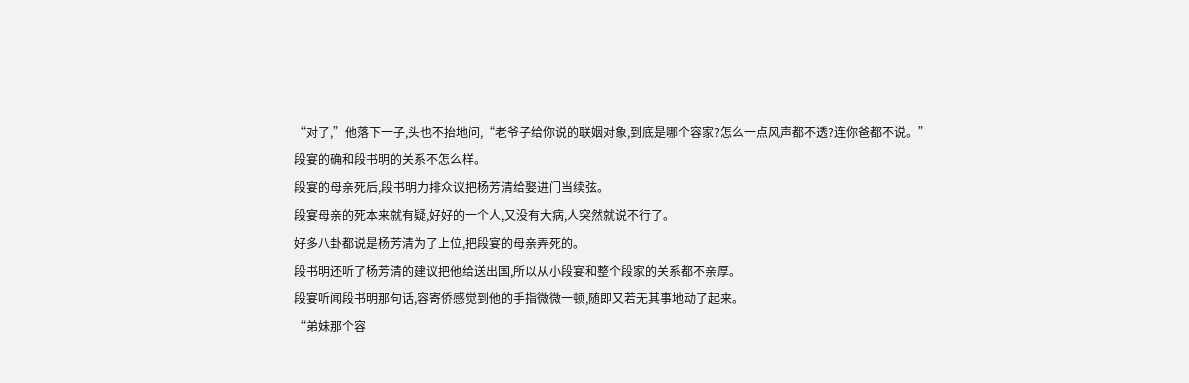“对了,”他落下一子,头也不抬地问,“老爷子给你说的联姻对象,到底是哪个容家?怎么一点风声都不透?连你爸都不说。”
段宴的确和段书明的关系不怎么样。
段宴的母亲死后,段书明力排众议把杨芳清给娶进门当续弦。
段宴母亲的死本来就有疑,好好的一个人,又没有大病,人突然就说不行了。
好多八卦都说是杨芳清为了上位,把段宴的母亲弄死的。
段书明还听了杨芳清的建议把他给送出国,所以从小段宴和整个段家的关系都不亲厚。
段宴听闻段书明那句话,容寄侨感觉到他的手指微微一顿,随即又若无其事地动了起来。
“弟妹那个容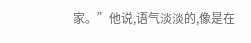家。”他说,语气淡淡的,像是在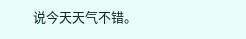说今天天气不错。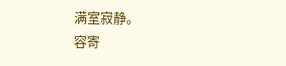满室寂静。
容寄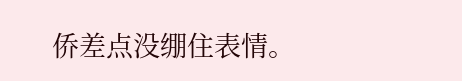侨差点没绷住表情。